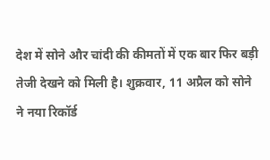देश में सोने और चांदी की कीमतों में एक बार फिर बड़ी तेजी देखने को मिली है। शुक्रवार, 11 अप्रैल को सोने ने नया रिकॉर्ड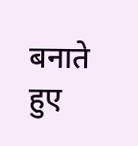बनाते हुए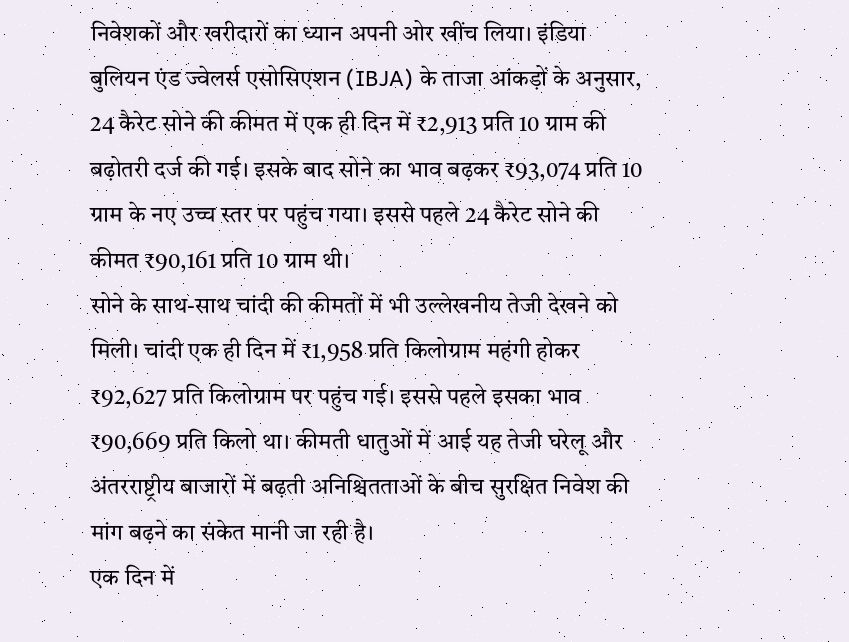निवेशकों और खरीदारों का ध्यान अपनी ओर खींच लिया। इंडिया बुलियन एंड ज्वेलर्स एसोसिएशन (IBJA) के ताजा आंकड़ों के अनुसार, 24 कैरेट सोने की कीमत में एक ही दिन में ₹2,913 प्रति 10 ग्राम की बढ़ोतरी दर्ज की गई। इसके बाद सोने का भाव बढ़कर ₹93,074 प्रति 10 ग्राम के नए उच्च स्तर पर पहुंच गया। इससे पहले 24 कैरेट सोने की कीमत ₹90,161 प्रति 10 ग्राम थी।
सोने के साथ-साथ चांदी की कीमतों में भी उल्लेखनीय तेजी देखने को मिली। चांदी एक ही दिन में ₹1,958 प्रति किलोग्राम महंगी होकर ₹92,627 प्रति किलोग्राम पर पहुंच गई। इससे पहले इसका भाव ₹90,669 प्रति किलो था। कीमती धातुओं में आई यह तेजी घरेलू और अंतरराष्ट्रीय बाजारों में बढ़ती अनिश्चितताओं के बीच सुरक्षित निवेश की मांग बढ़ने का संकेत मानी जा रही है।
एक दिन में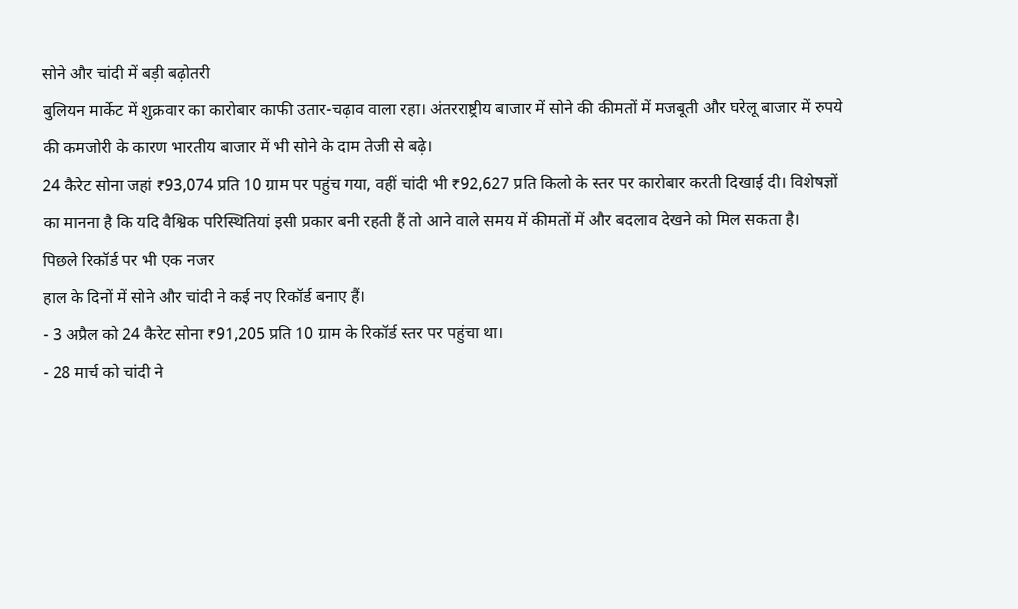सोने और चांदी में बड़ी बढ़ोतरी
बुलियन मार्केट में शुक्रवार का कारोबार काफी उतार-चढ़ाव वाला रहा। अंतरराष्ट्रीय बाजार में सोने की कीमतों में मजबूती और घरेलू बाजार में रुपये की कमजोरी के कारण भारतीय बाजार में भी सोने के दाम तेजी से बढ़े।
24 कैरेट सोना जहां ₹93,074 प्रति 10 ग्राम पर पहुंच गया, वहीं चांदी भी ₹92,627 प्रति किलो के स्तर पर कारोबार करती दिखाई दी। विशेषज्ञों का मानना है कि यदि वैश्विक परिस्थितियां इसी प्रकार बनी रहती हैं तो आने वाले समय में कीमतों में और बदलाव देखने को मिल सकता है।
पिछले रिकॉर्ड पर भी एक नजर
हाल के दिनों में सोने और चांदी ने कई नए रिकॉर्ड बनाए हैं।
- 3 अप्रैल को 24 कैरेट सोना ₹91,205 प्रति 10 ग्राम के रिकॉर्ड स्तर पर पहुंचा था।
- 28 मार्च को चांदी ने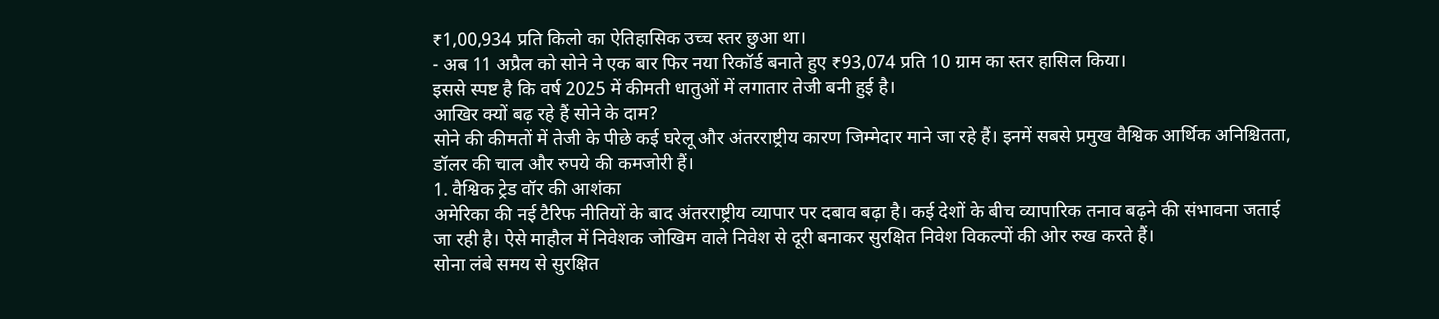₹1,00,934 प्रति किलो का ऐतिहासिक उच्च स्तर छुआ था।
- अब 11 अप्रैल को सोने ने एक बार फिर नया रिकॉर्ड बनाते हुए ₹93,074 प्रति 10 ग्राम का स्तर हासिल किया।
इससे स्पष्ट है कि वर्ष 2025 में कीमती धातुओं में लगातार तेजी बनी हुई है।
आखिर क्यों बढ़ रहे हैं सोने के दाम?
सोने की कीमतों में तेजी के पीछे कई घरेलू और अंतरराष्ट्रीय कारण जिम्मेदार माने जा रहे हैं। इनमें सबसे प्रमुख वैश्विक आर्थिक अनिश्चितता, डॉलर की चाल और रुपये की कमजोरी हैं।
1. वैश्विक ट्रेड वॉर की आशंका
अमेरिका की नई टैरिफ नीतियों के बाद अंतरराष्ट्रीय व्यापार पर दबाव बढ़ा है। कई देशों के बीच व्यापारिक तनाव बढ़ने की संभावना जताई जा रही है। ऐसे माहौल में निवेशक जोखिम वाले निवेश से दूरी बनाकर सुरक्षित निवेश विकल्पों की ओर रुख करते हैं।
सोना लंबे समय से सुरक्षित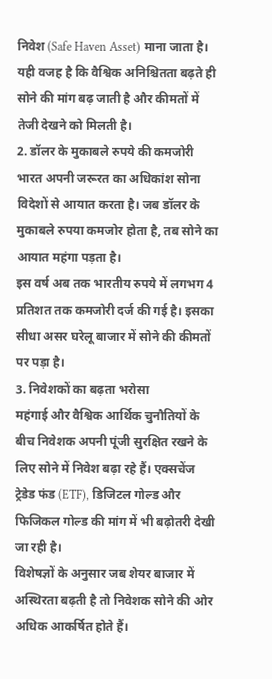निवेश (Safe Haven Asset) माना जाता है। यही वजह है कि वैश्विक अनिश्चितता बढ़ते ही सोने की मांग बढ़ जाती है और कीमतों में तेजी देखने को मिलती है।
2. डॉलर के मुकाबले रुपये की कमजोरी
भारत अपनी जरूरत का अधिकांश सोना विदेशों से आयात करता है। जब डॉलर के मुकाबले रुपया कमजोर होता है, तब सोने का आयात महंगा पड़ता है।
इस वर्ष अब तक भारतीय रुपये में लगभग 4 प्रतिशत तक कमजोरी दर्ज की गई है। इसका सीधा असर घरेलू बाजार में सोने की कीमतों पर पड़ा है।
3. निवेशकों का बढ़ता भरोसा
महंगाई और वैश्विक आर्थिक चुनौतियों के बीच निवेशक अपनी पूंजी सुरक्षित रखने के लिए सोने में निवेश बढ़ा रहे हैं। एक्सचेंज ट्रेडेड फंड (ETF), डिजिटल गोल्ड और फिजिकल गोल्ड की मांग में भी बढ़ोतरी देखी जा रही है।
विशेषज्ञों के अनुसार जब शेयर बाजार में अस्थिरता बढ़ती है तो निवेशक सोने की ओर अधिक आकर्षित होते हैं।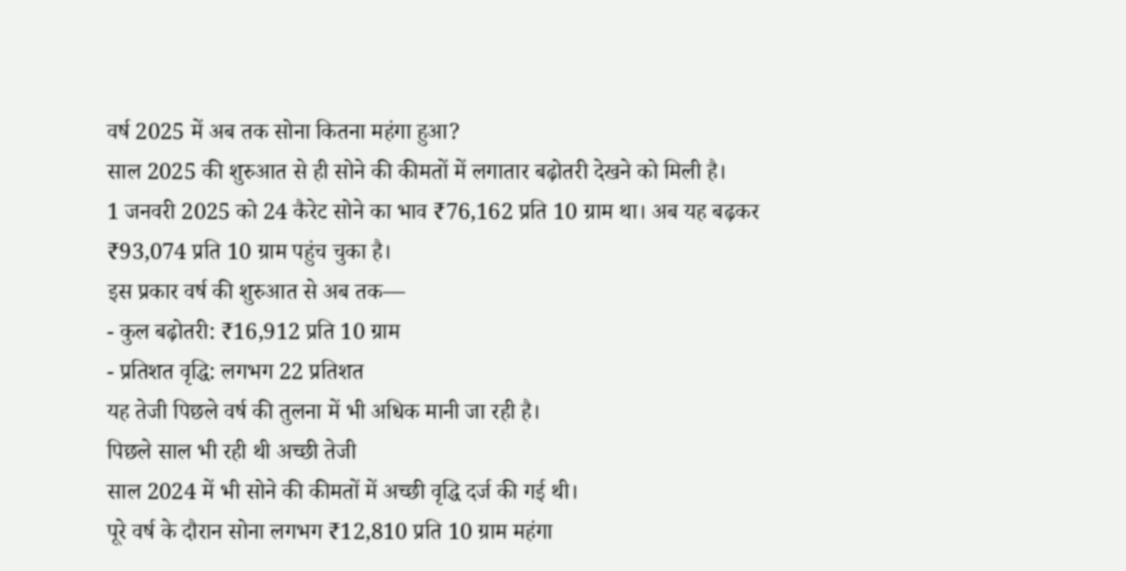वर्ष 2025 में अब तक सोना कितना महंगा हुआ?
साल 2025 की शुरुआत से ही सोने की कीमतों में लगातार बढ़ोतरी देखने को मिली है।
1 जनवरी 2025 को 24 कैरेट सोने का भाव ₹76,162 प्रति 10 ग्राम था। अब यह बढ़कर ₹93,074 प्रति 10 ग्राम पहुंच चुका है।
इस प्रकार वर्ष की शुरुआत से अब तक—
- कुल बढ़ोतरी: ₹16,912 प्रति 10 ग्राम
- प्रतिशत वृद्धि: लगभग 22 प्रतिशत
यह तेजी पिछले वर्ष की तुलना में भी अधिक मानी जा रही है।
पिछले साल भी रही थी अच्छी तेजी
साल 2024 में भी सोने की कीमतों में अच्छी वृद्धि दर्ज की गई थी।
पूरे वर्ष के दौरान सोना लगभग ₹12,810 प्रति 10 ग्राम महंगा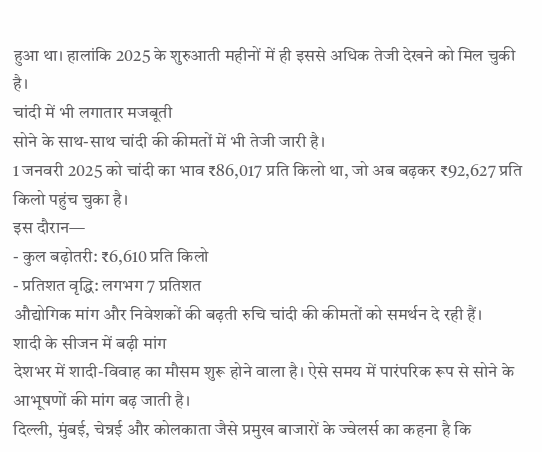हुआ था। हालांकि 2025 के शुरुआती महीनों में ही इससे अधिक तेजी देखने को मिल चुकी है।
चांदी में भी लगातार मजबूती
सोने के साथ-साथ चांदी की कीमतों में भी तेजी जारी है।
1 जनवरी 2025 को चांदी का भाव ₹86,017 प्रति किलो था, जो अब बढ़कर ₹92,627 प्रति किलो पहुंच चुका है।
इस दौरान—
- कुल बढ़ोतरी: ₹6,610 प्रति किलो
- प्रतिशत वृद्धि: लगभग 7 प्रतिशत
औद्योगिक मांग और निवेशकों की बढ़ती रुचि चांदी की कीमतों को समर्थन दे रही हैं।
शादी के सीजन में बढ़ी मांग
देशभर में शादी-विवाह का मौसम शुरू होने वाला है। ऐसे समय में पारंपरिक रूप से सोने के आभूषणों की मांग बढ़ जाती है।
दिल्ली, मुंबई, चेन्नई और कोलकाता जैसे प्रमुख बाजारों के ज्वेलर्स का कहना है कि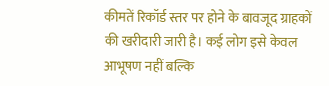कीमतें रिकॉर्ड स्तर पर होने के बावजूद ग्राहकों की खरीदारी जारी है। कई लोग इसे केवल आभूषण नहीं बल्कि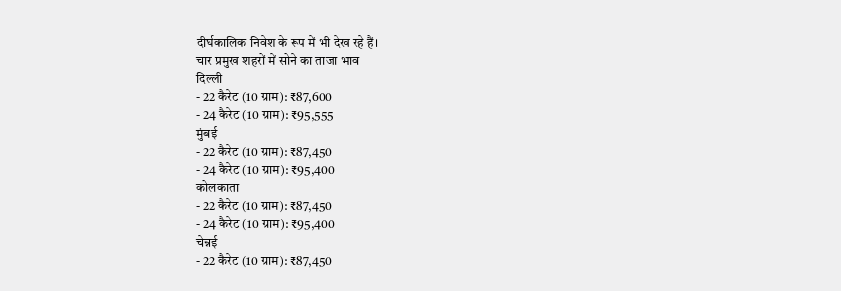दीर्घकालिक निवेश के रूप में भी देख रहे हैं।
चार प्रमुख शहरों में सोने का ताजा भाव
दिल्ली
- 22 कैरेट (10 ग्राम): ₹87,600
- 24 कैरेट (10 ग्राम): ₹95,555
मुंबई
- 22 कैरेट (10 ग्राम): ₹87,450
- 24 कैरेट (10 ग्राम): ₹95,400
कोलकाता
- 22 कैरेट (10 ग्राम): ₹87,450
- 24 कैरेट (10 ग्राम): ₹95,400
चेन्नई
- 22 कैरेट (10 ग्राम): ₹87,450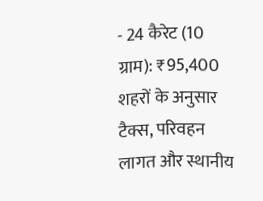- 24 कैरेट (10 ग्राम): ₹95,400
शहरों के अनुसार टैक्स, परिवहन लागत और स्थानीय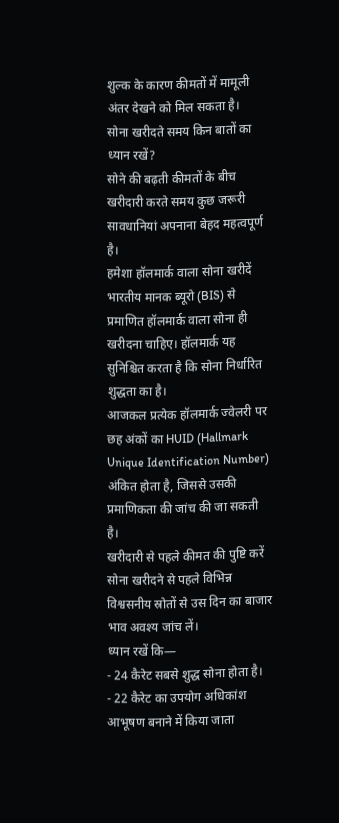शुल्क के कारण कीमतों में मामूली अंतर देखने को मिल सकता है।
सोना खरीदते समय किन बातों का ध्यान रखें?
सोने की बढ़ती कीमतों के बीच खरीदारी करते समय कुछ जरूरी सावधानियां अपनाना बेहद महत्वपूर्ण है।
हमेशा हॉलमार्क वाला सोना खरीदें
भारतीय मानक ब्यूरो (BIS) से प्रमाणित हॉलमार्क वाला सोना ही खरीदना चाहिए। हॉलमार्क यह सुनिश्चित करता है कि सोना निर्धारित शुद्धता का है।
आजकल प्रत्येक हॉलमार्क ज्वेलरी पर छह अंकों का HUID (Hallmark Unique Identification Number) अंकित होता है, जिससे उसकी प्रमाणिकता की जांच की जा सकती है।
खरीदारी से पहले कीमत की पुष्टि करें
सोना खरीदने से पहले विभिन्न विश्वसनीय स्रोतों से उस दिन का बाजार भाव अवश्य जांच लें।
ध्यान रखें कि—
- 24 कैरेट सबसे शुद्ध सोना होता है।
- 22 कैरेट का उपयोग अधिकांश आभूषण बनाने में किया जाता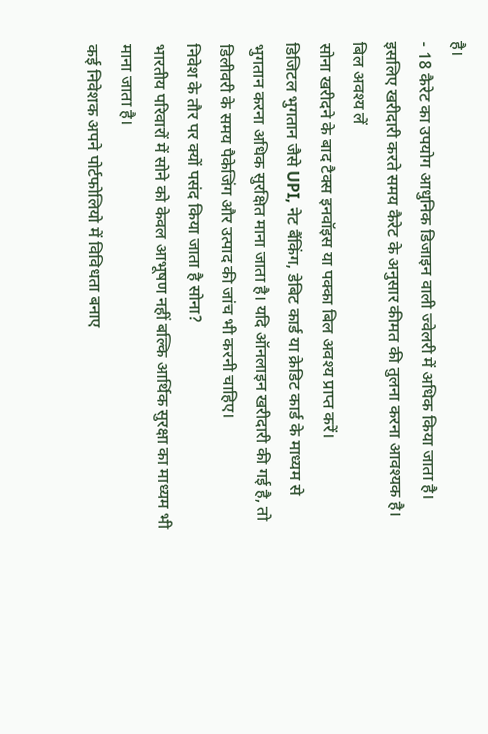है।
- 18 कैरेट का उपयोग आधुनिक डिजाइन वाली ज्वेलरी में अधिक किया जाता है।
इसलिए खरीदारी करते समय कैरेट के अनुसार कीमत की तुलना करना आवश्यक है।
बिल अवश्य लें
सोना खरीदने के बाद टैक्स इनवॉइस या पक्का बिल अवश्य प्राप्त करें।
डिजिटल भुगतान जैसे UPI, नेट बैंकिंग, डेबिट कार्ड या क्रेडिट कार्ड के माध्यम से भुगतान करना अधिक सुरक्षित माना जाता है। यदि ऑनलाइन खरीदारी की गई है, तो डिलीवरी के समय पैकेजिंग और उत्पाद की जांच भी करनी चाहिए।
निवेश के तौर पर क्यों पसंद किया जाता है सोना?
भारतीय परिवारों में सोने को केवल आभूषण नहीं बल्कि आर्थिक सुरक्षा का माध्यम भी माना जाता है।
कई निवेशक अपने पोर्टफोलियो में विविधता बनाए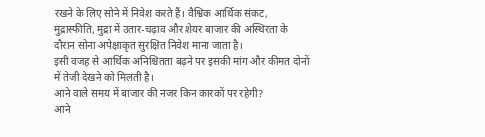रखने के लिए सोने में निवेश करते हैं। वैश्विक आर्थिक संकट, मुद्रास्फीति, मुद्रा में उतार-चढ़ाव और शेयर बाजार की अस्थिरता के दौरान सोना अपेक्षाकृत सुरक्षित निवेश माना जाता है।
इसी वजह से आर्थिक अनिश्चितता बढ़ने पर इसकी मांग और कीमत दोनों में तेजी देखने को मिलती है।
आने वाले समय में बाजार की नजर किन कारकों पर रहेगी?
आने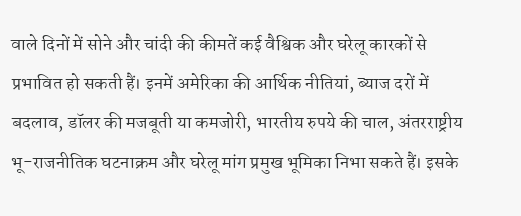वाले दिनों में सोने और चांदी की कीमतें कई वैश्विक और घरेलू कारकों से प्रभावित हो सकती हैं। इनमें अमेरिका की आर्थिक नीतियां, ब्याज दरों में बदलाव, डॉलर की मजबूती या कमजोरी, भारतीय रुपये की चाल, अंतरराष्ट्रीय भू-राजनीतिक घटनाक्रम और घरेलू मांग प्रमुख भूमिका निभा सकते हैं। इसके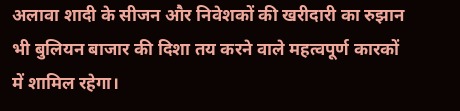अलावा शादी के सीजन और निवेशकों की खरीदारी का रुझान भी बुलियन बाजार की दिशा तय करने वाले महत्वपूर्ण कारकों में शामिल रहेगा।